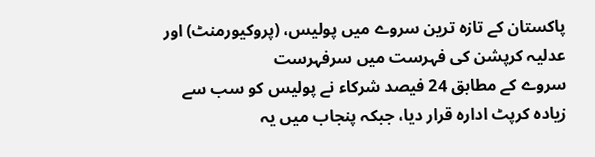پاکستان کے تازہ ترین سروے میں پولیس، (پروکیورمنٹ) اور عدلیہ کرپشن کی فہرست میں سرفہرست
سروے کے مطابق 24 فیصد شرکاء نے پولیس کو سب سے زیادہ کرپٹ ادارہ قرار دیا، جبکہ پنجاب میں یہ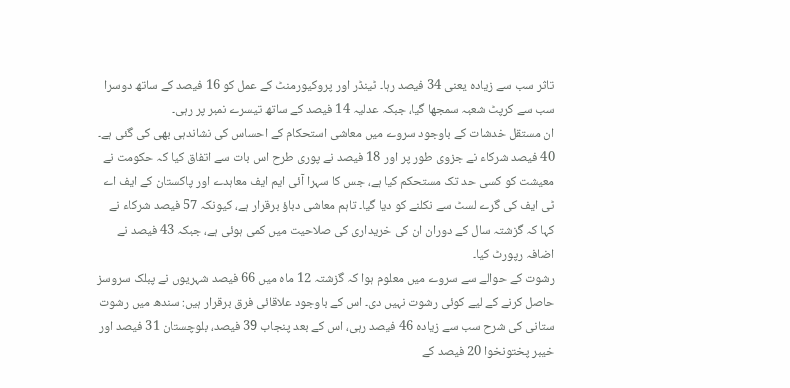تاثر سب سے زیادہ یعنی 34 فیصد رہا۔ ٹینڈر اور پروکیورمنٹ کے عمل کو 16 فیصد کے ساتھ دوسرا سب سے کرپٹ شعبہ سمجھا گیا، جبکہ عدلیہ 14 فیصد کے ساتھ تیسرے نمبر پر رہی۔
ان مستقل خدشات کے باوجود سروے میں معاشی استحکام کے احساس کی نشاندہی بھی کی گئی ہے۔ 40 فیصد شرکاء نے جزوی طور پر اور 18 فیصد نے پوری طرح اس بات سے اتفاق کیا کہ حکومت نے معیشت کو کسی حد تک مستحکم کیا ہے، جس کا سہرا آئی ایم ایف معاہدے اور پاکستان کے ایف اے ٹی ایف کی گرے لسٹ سے نکلنے کو دیا گیا۔ تاہم معاشی دباؤ برقرار ہے، کیونکہ 57 فیصد شرکاء نے کہا کہ گزشتہ سال کے دوران ان کی خریداری کی صلاحیت میں کمی ہوئی ہے، جبکہ 43 فیصد نے اضافہ رپورٹ کیا۔
رشوت کے حوالے سے سروے میں معلوم ہوا کہ گزشتہ 12 ماہ میں 66 فیصد شہریوں نے پبلک سروسز حاصل کرنے کے لیے کوئی رشوت نہیں دی۔ اس کے باوجود علاقائی فرق برقرار ہیں: سندھ میں رشوت ستانی کی شرح سب سے زیادہ 46 فیصد رہی، اس کے بعد پنجاب 39 فیصد، بلوچستان 31 فیصد اور خیبر پختونخوا 20 فیصد کے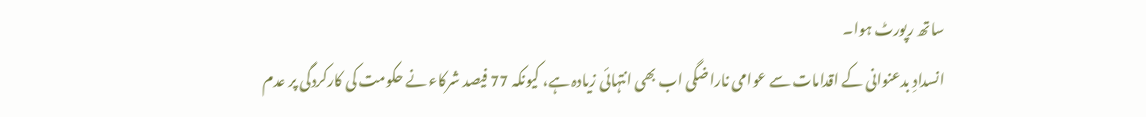ساتھ رپورٹ ہوا۔
انسدادِ بدعنوانی کے اقدامات سے عوامی ناراضگی اب بھی انتہائی زیادہ ہے، کیونکہ 77 فیصد شرکاء نے حکومت کی کارکردگی پر عدم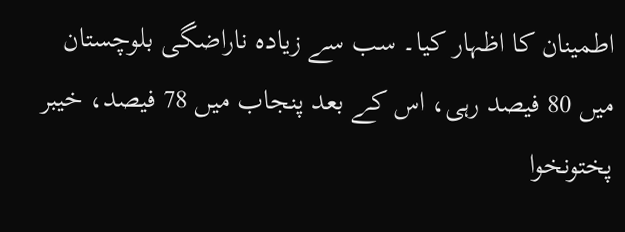اطمینان کا اظہار کیا۔ سب سے زیادہ ناراضگی بلوچستان میں 80 فیصد رہی، اس کے بعد پنجاب میں 78 فیصد، خیبر پختونخوا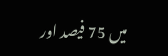میں 75 فیصد اور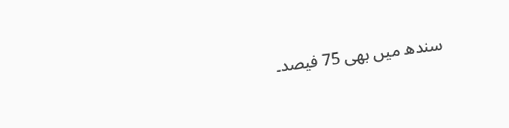سندھ میں بھی 75 فیصد۔